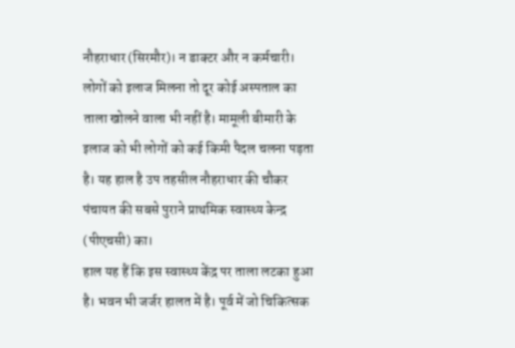नौहराधार (सिरमौर)। न डाक्टर और न कर्मचारी। लोगों को इलाज मिलना तो दूर कोई अस्पताल का ताला खोलने वाला भी नहीं है। मामूली बीमारी के इलाज को भी लोगों को कई किमी पैदल चलना पड़ता है। यह हाल है उप तहसील नौहराधार की चौकर पंचायत की सबसे पुराने प्राथमिक स्वास्थ्य केन्द्र (पीएचसी) का।
हाल यह हैं कि इस स्वास्थ्य केंद्र पर ताला लटका हुआ है। भवन भी जर्जर हालत में है। पूर्व में जो चिकित्सक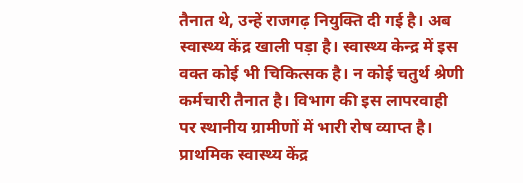तैनात थे, उन्हें राजगढ़ नियुक्ति दी गई है। अब स्वास्थ्य केंद्र खाली पड़ा है। स्वास्थ्य केन्द्र में इस वक्त कोई भी चिकित्सक है। न कोई चतुर्थ श्रेणी कर्मचारी तैनात है। विभाग की इस लापरवाही पर स्थानीय ग्रामीणों में भारी रोष व्याप्त है।
प्राथमिक स्वास्थ्य केंद्र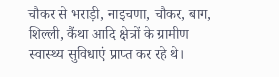चौकर से भराड़ी, नाइचणा, चौकर, बाग, शिल्ली, कैंथा आदि क्षेत्रों के ग्रामीण स्वास्थ्य सुविधाएं प्राप्त कर रहे थे।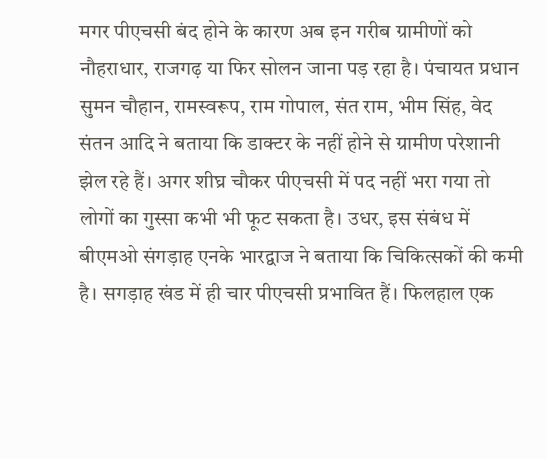मगर पीएचसी बंद होने के कारण अब इन गरीब ग्रामीणों को नौहराधार, राजगढ़ या फिर सोलन जाना पड़ रहा है। पंचायत प्रधान सुमन चौहान, रामस्वरूप, राम गोपाल, संत राम, भीम सिंह, वेद संतन आदि ने बताया कि डाक्टर के नहीं होने से ग्रामीण परेशानी झेल रहे हैं। अगर शीघ्र चौकर पीएचसी में पद नहीं भरा गया तो लोगों का गुस्सा कभी भी फूट सकता है। उधर, इस संबंध में बीएमओ संगड़ाह एनके भारद्वाज ने बताया कि चिकित्सकों की कमी है। सगड़ाह खंड में ही चार पीएचसी प्रभावित हैं। फिलहाल एक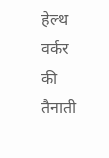हेल्थ वर्कर की तैनाती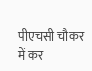पीएचसी चौकर में कर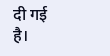दी गई है।